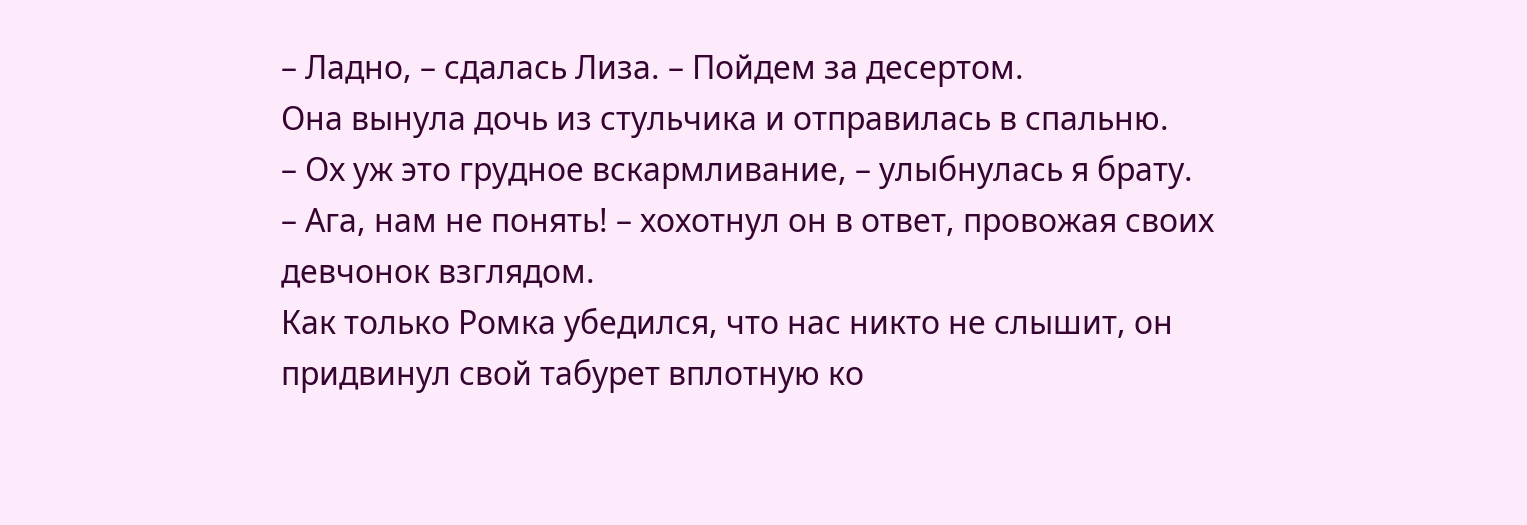– Ладно, – сдалась Лиза. – Пойдем за десертом.
Она вынула дочь из стульчика и отправилась в спальню.
– Ох уж это грудное вскармливание, – улыбнулась я брату.
– Ага, нам не понять! – хохотнул он в ответ, провожая своих девчонок взглядом.
Как только Ромка убедился, что нас никто не слышит, он придвинул свой табурет вплотную ко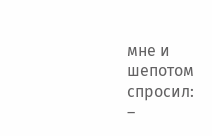мне и шепотом спросил:
–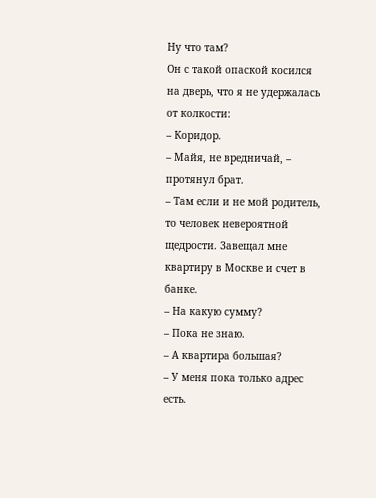Ну что там?
Он с такой опаской косился на дверь, что я не удержалась от колкости:
– Коридор.
– Майя, не вредничай, – протянул брат.
– Там если и не мой родитель, то человек невероятной щедрости. Завещал мне квартиру в Москве и счет в банке.
– На какую сумму?
– Пока не знаю.
– А квартира большая?
– У меня пока только адрес есть.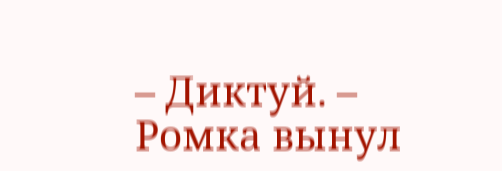– Диктуй. – Ромка вынул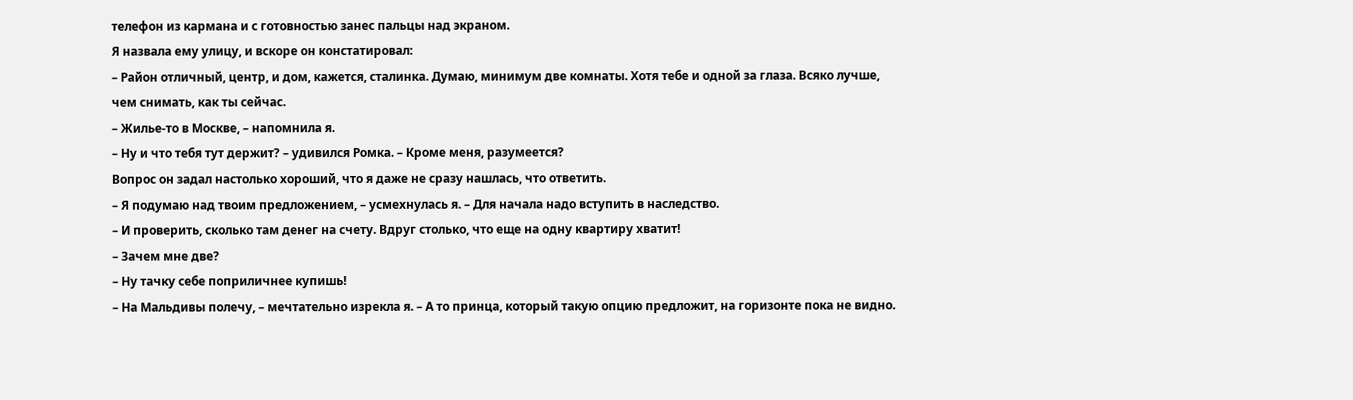телефон из кармана и с готовностью занес пальцы над экраном.
Я назвала ему улицу, и вскоре он констатировал:
– Район отличный, центр, и дом, кажется, сталинка. Думаю, минимум две комнаты. Хотя тебе и одной за глаза. Всяко лучше, чем снимать, как ты сейчас.
– Жилье-то в Москве, – напомнила я.
– Ну и что тебя тут держит? – удивился Ромка. – Кроме меня, разумеется?
Вопрос он задал настолько хороший, что я даже не сразу нашлась, что ответить.
– Я подумаю над твоим предложением, – усмехнулась я. – Для начала надо вступить в наследство.
– И проверить, сколько там денег на счету. Вдруг столько, что еще на одну квартиру хватит!
– Зачем мне две?
– Ну тачку себе поприличнее купишь!
– На Мальдивы полечу, – мечтательно изрекла я. – А то принца, который такую опцию предложит, на горизонте пока не видно.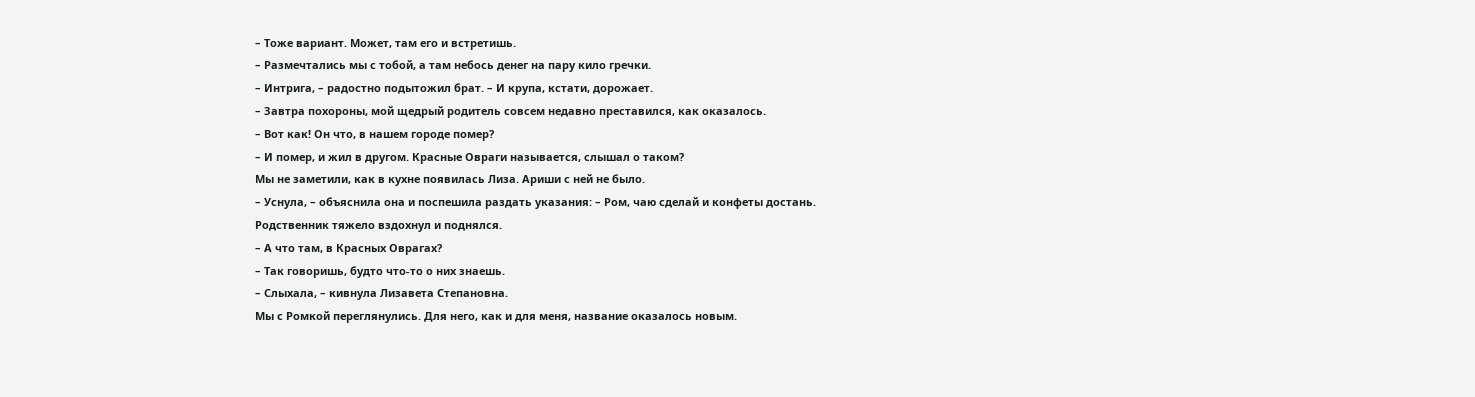– Тоже вариант. Может, там его и встретишь.
– Размечтались мы с тобой, а там небось денег на пару кило гречки.
– Интрига, – радостно подытожил брат. – И крупа, кстати, дорожает.
– Завтра похороны, мой щедрый родитель совсем недавно преставился, как оказалось.
– Вот как! Он что, в нашем городе помер?
– И помер, и жил в другом. Красные Овраги называется, слышал о таком?
Мы не заметили, как в кухне появилась Лиза. Ариши с ней не было.
– Уснула, – объяснила она и поспешила раздать указания: – Ром, чаю сделай и конфеты достань.
Родственник тяжело вздохнул и поднялся.
– А что там, в Красных Оврагах?
– Так говоришь, будто что-то о них знаешь.
– Слыхала, – кивнула Лизавета Степановна.
Мы с Ромкой переглянулись. Для него, как и для меня, название оказалось новым.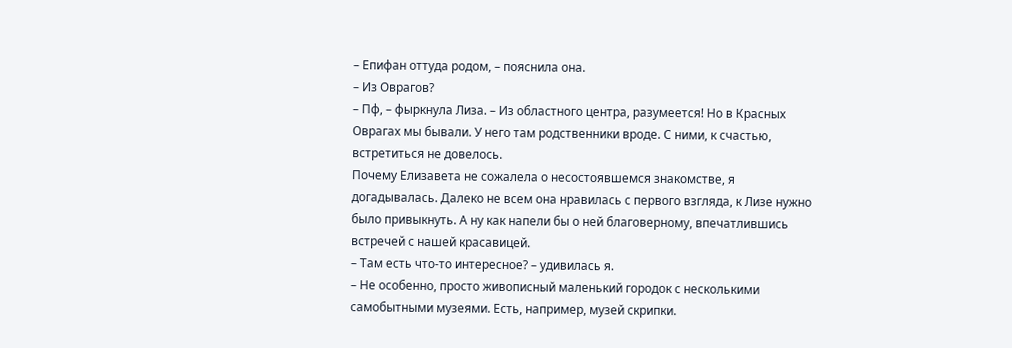– Епифан оттуда родом, – пояснила она.
– Из Оврагов?
– Пф, – фыркнула Лиза. – Из областного центра, разумеется! Но в Красных Оврагах мы бывали. У него там родственники вроде. С ними, к счастью, встретиться не довелось.
Почему Елизавета не сожалела о несостоявшемся знакомстве, я догадывалась. Далеко не всем она нравилась с первого взгляда, к Лизе нужно было привыкнуть. А ну как напели бы о ней благоверному, впечатлившись встречей с нашей красавицей.
– Там есть что-то интересное? – удивилась я.
– Не особенно, просто живописный маленький городок с несколькими самобытными музеями. Есть, например, музей скрипки.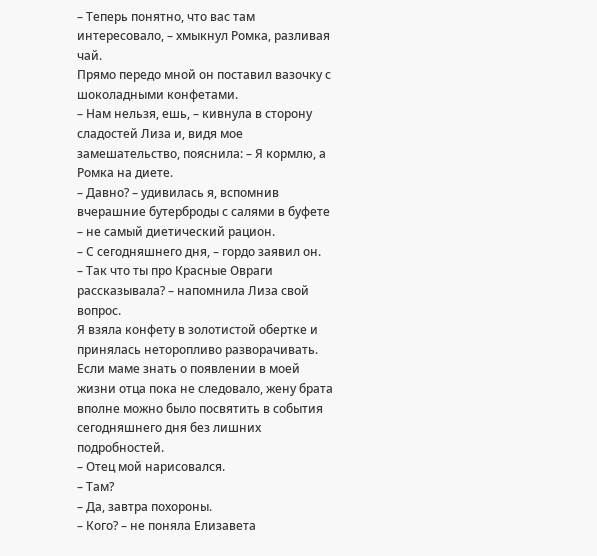– Теперь понятно, что вас там интересовало, – хмыкнул Ромка, разливая чай.
Прямо передо мной он поставил вазочку с шоколадными конфетами.
– Нам нельзя, ешь, – кивнула в сторону сладостей Лиза и, видя мое замешательство, пояснила: – Я кормлю, а Ромка на диете.
– Давно? – удивилась я, вспомнив вчерашние бутерброды с салями в буфете – не самый диетический рацион.
– С сегодняшнего дня, – гордо заявил он.
– Так что ты про Красные Овраги рассказывала? – напомнила Лиза свой вопрос.
Я взяла конфету в золотистой обертке и принялась неторопливо разворачивать. Если маме знать о появлении в моей жизни отца пока не следовало, жену брата вполне можно было посвятить в события сегодняшнего дня без лишних подробностей.
– Отец мой нарисовался.
– Там?
– Да, завтра похороны.
– Кого? – не поняла Елизавета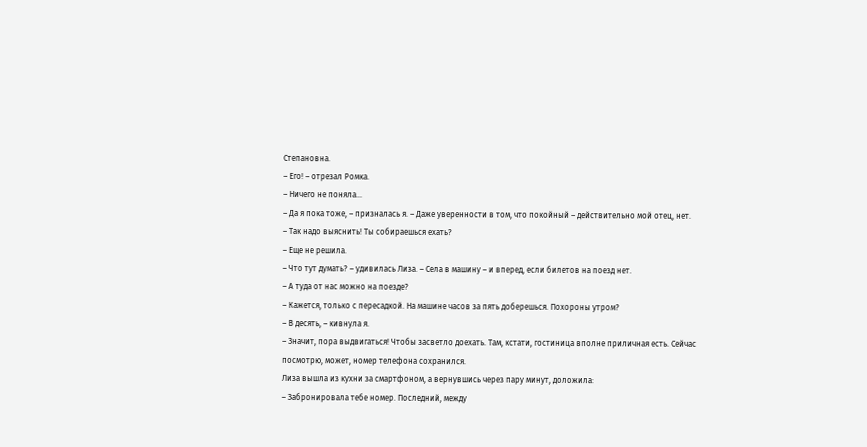Степановна.
– Его! – отрезал Ромка.
– Ничего не поняла…
– Да я пока тоже, – призналась я. – Даже уверенности в том, что покойный – действительно мой отец, нет.
– Так надо выяснить! Ты собираешься ехать?
– Еще не решила.
– Что тут думать? – удивилась Лиза. – Села в машину – и вперед, если билетов на поезд нет.
– А туда от нас можно на поезде?
– Кажется, только с пересадкой. На машине часов за пять доберешься. Похороны утром?
– В десять, – кивнула я.
– Значит, пора выдвигаться! Чтобы засветло доехать. Там, кстати, гостиница вполне приличная есть. Сейчас посмотрю, может, номер телефона сохранился.
Лиза вышла из кухни за смартфоном, а вернувшись через пару минут, доложила:
– Забронировала тебе номер. Последний, между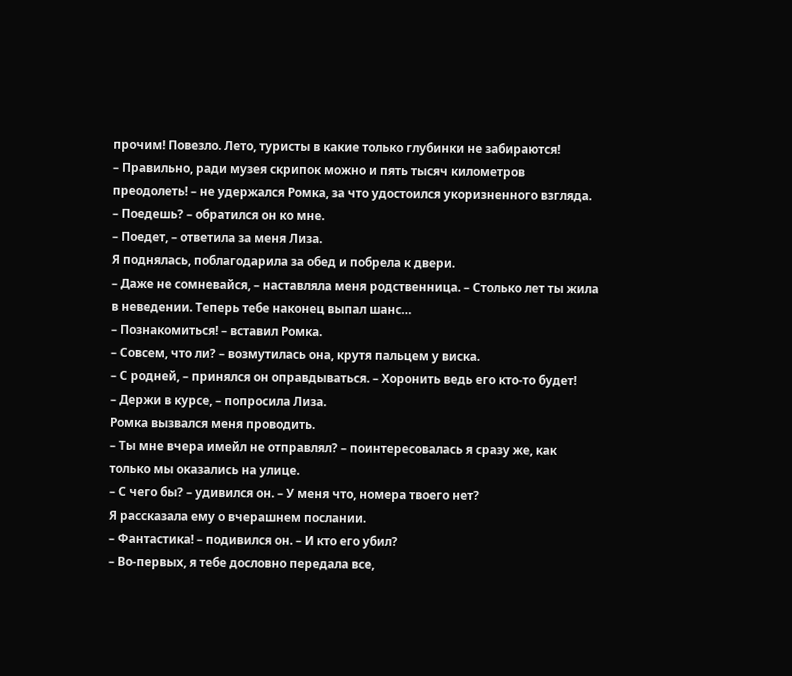прочим! Повезло. Лето, туристы в какие только глубинки не забираются!
– Правильно, ради музея скрипок можно и пять тысяч километров преодолеть! – не удержался Ромка, за что удостоился укоризненного взгляда.
– Поедешь? – обратился он ко мне.
– Поедет, – ответила за меня Лиза.
Я поднялась, поблагодарила за обед и побрела к двери.
– Даже не сомневайся, – наставляла меня родственница. – Столько лет ты жила в неведении. Теперь тебе наконец выпал шанс…
– Познакомиться! – вставил Ромка.
– Совсем, что ли? – возмутилась она, крутя пальцем у виска.
– С родней, – принялся он оправдываться. – Хоронить ведь его кто-то будет!
– Держи в курсе, – попросила Лиза.
Ромка вызвался меня проводить.
– Ты мне вчера имейл не отправлял? – поинтересовалась я сразу же, как только мы оказались на улице.
– С чего бы? – удивился он. – У меня что, номера твоего нет?
Я рассказала ему о вчерашнем послании.
– Фантастика! – подивился он. – И кто его убил?
– Во-первых, я тебе дословно передала все,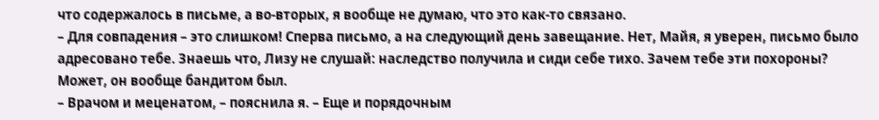что содержалось в письме, а во-вторых, я вообще не думаю, что это как-то связано.
– Для совпадения – это слишком! Сперва письмо, а на следующий день завещание. Нет, Майя, я уверен, письмо было адресовано тебе. Знаешь что, Лизу не слушай: наследство получила и сиди себе тихо. Зачем тебе эти похороны? Может, он вообще бандитом был.
– Врачом и меценатом, – пояснила я. – Еще и порядочным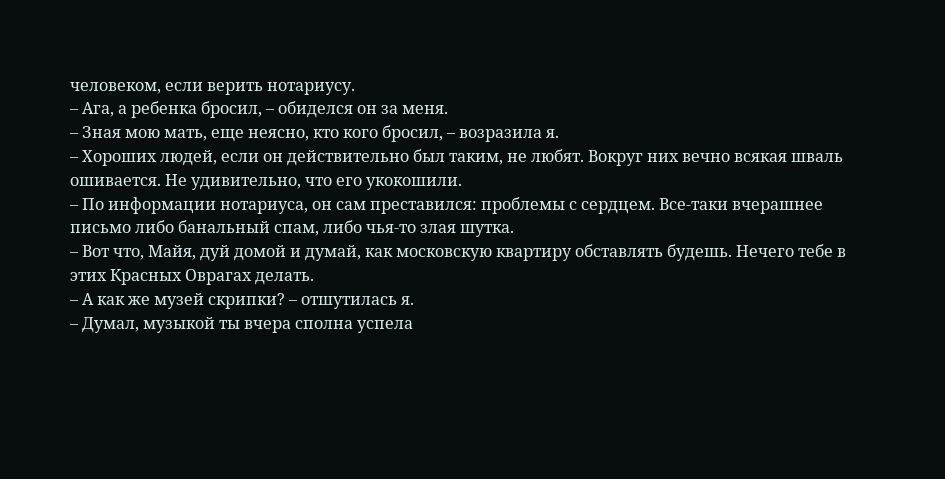человеком, если верить нотариусу.
– Ага, а ребенка бросил, – обиделся он за меня.
– Зная мою мать, еще неясно, кто кого бросил, – возразила я.
– Хороших людей, если он действительно был таким, не любят. Вокруг них вечно всякая шваль ошивается. Не удивительно, что его укокошили.
– По информации нотариуса, он сам преставился: проблемы с сердцем. Все-таки вчерашнее письмо либо банальный спам, либо чья-то злая шутка.
– Вот что, Майя, дуй домой и думай, как московскую квартиру обставлять будешь. Нечего тебе в этих Красных Оврагах делать.
– А как же музей скрипки? – отшутилась я.
– Думал, музыкой ты вчера сполна успела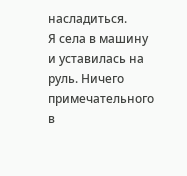насладиться.
Я села в машину и уставилась на руль. Ничего примечательного в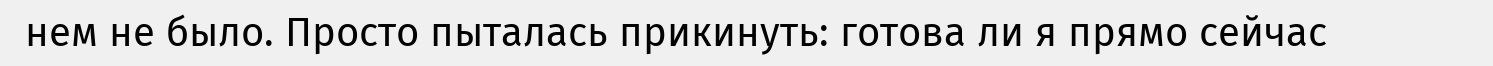нем не было. Просто пыталась прикинуть: готова ли я прямо сейчас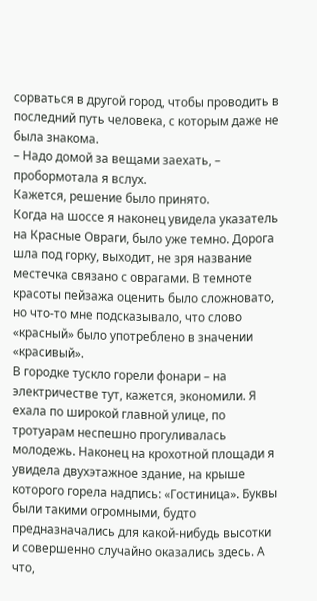сорваться в другой город, чтобы проводить в последний путь человека, с которым даже не была знакома.
– Надо домой за вещами заехать, – пробормотала я вслух.
Кажется, решение было принято.
Когда на шоссе я наконец увидела указатель на Красные Овраги, было уже темно. Дорога шла под горку, выходит, не зря название местечка связано с оврагами. В темноте красоты пейзажа оценить было сложновато, но что-то мне подсказывало, что слово «красный» было употреблено в значении «красивый».
В городке тускло горели фонари – на электричестве тут, кажется, экономили. Я ехала по широкой главной улице, по тротуарам неспешно прогуливалась молодежь. Наконец на крохотной площади я увидела двухэтажное здание, на крыше которого горела надпись: «Гостиница». Буквы были такими огромными, будто предназначались для какой-нибудь высотки и совершенно случайно оказались здесь. А что,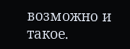возможно и такое.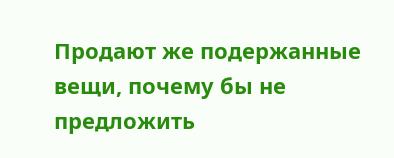Продают же подержанные вещи, почему бы не предложить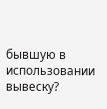бывшую в использовании вывеску?